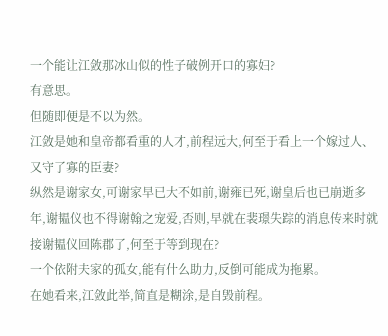一个能让江敛那冰山似的性子破例开口的寡妇?
有意思。
但随即便是不以为然。
江敛是她和皇帝都看重的人才,前程远大,何至于看上一个嫁过人、又守了寡的臣妻?
纵然是谢家女,可谢家早已大不如前,谢雍已死,谢皇后也已崩逝多年,谢韫仪也不得谢翰之宠爱,否则,早就在裴璟失踪的消息传来时就接谢韫仪回陈郡了,何至于等到现在?
一个依附夫家的孤女,能有什么助力,反倒可能成为拖累。
在她看来,江敛此举,简直是糊涂,是自毁前程。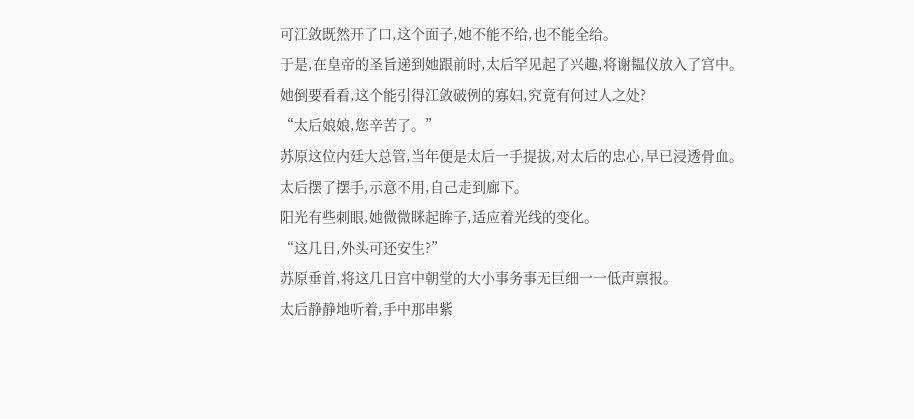可江敛既然开了口,这个面子,她不能不给,也不能全给。
于是,在皇帝的圣旨递到她跟前时,太后罕见起了兴趣,将谢韫仪放入了宫中。
她倒要看看,这个能引得江敛破例的寡妇,究竟有何过人之处?
“太后娘娘,您辛苦了。”
苏原这位内廷大总管,当年便是太后一手提拔,对太后的忠心,早已浸透骨血。
太后摆了摆手,示意不用,自己走到廊下。
阳光有些刺眼,她微微眯起眸子,适应着光线的变化。
“这几日,外头可还安生?”
苏原垂首,将这几日宫中朝堂的大小事务事无巨细一一低声禀报。
太后静静地听着,手中那串紫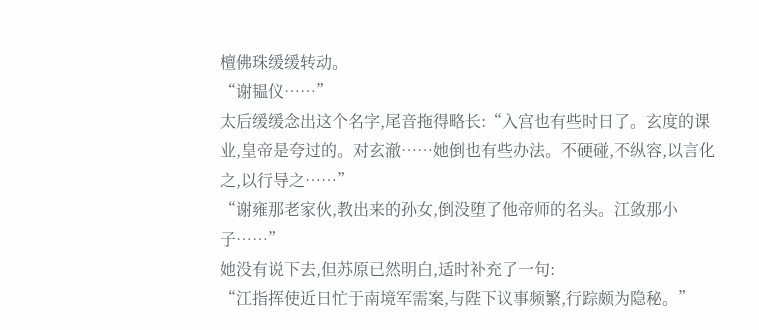檀佛珠缓缓转动。
“谢韫仪……”
太后缓缓念出这个名字,尾音拖得略长:“入宫也有些时日了。玄度的课业,皇帝是夸过的。对玄澈……她倒也有些办法。不硬碰,不纵容,以言化之,以行导之……”
“谢雍那老家伙,教出来的孙女,倒没堕了他帝师的名头。江敛那小子……”
她没有说下去,但苏原已然明白,适时补充了一句:
“江指挥使近日忙于南境军需案,与陛下议事频繁,行踪颇为隐秘。”